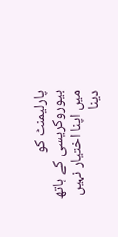پارلیمنٹ کو بیوروکریسی کے ہاتھ میں اپنا اختیار نہیں دینا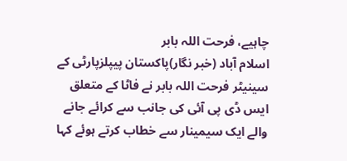چاہیے، فرحت اللہ بابر
اسلام آباد (خبر نگار)پاکستان پیپلزپارٹی کے سینیٹر فرحت اللہ بابر نے فاٹا کے متعلق ایس ڈی پی آئی کی جانب سے کرائے جانے والے ایک سیمینار سے خطاب کرتے ہوئے کہا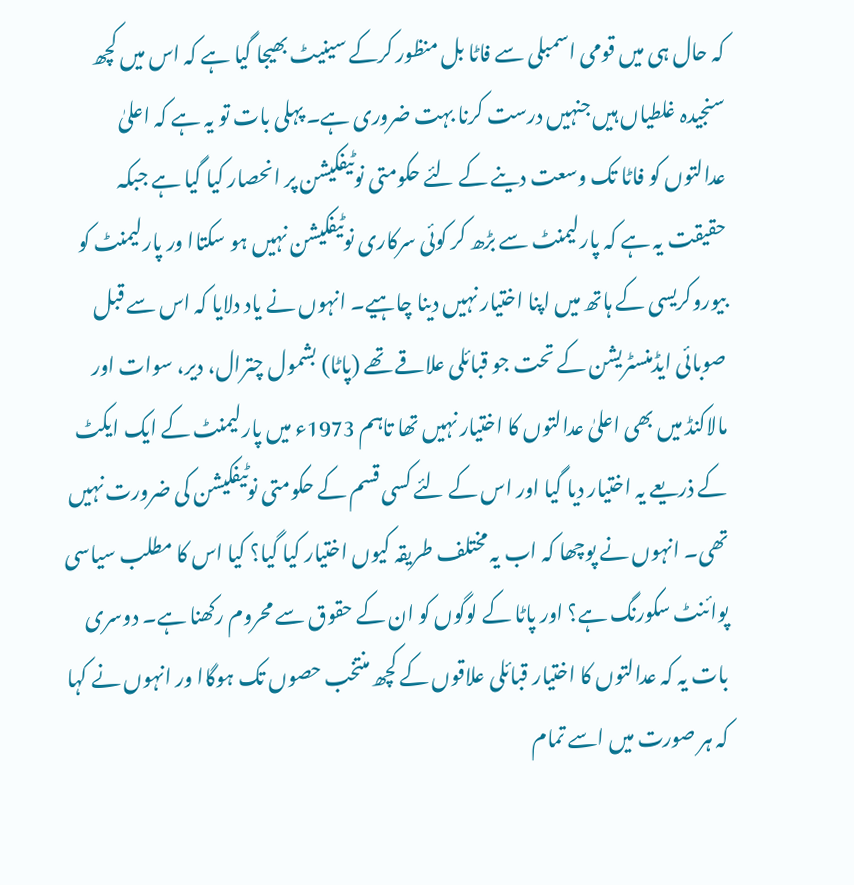کہ حال ہی میں قومی اسمبلی سے فاٹا بل منظور کرکے سینیٹ بھیجا گیا ہے کہ اس میں کچھ سنجیدہ غلطیاں ہیں جنہیں درست کرنا بہت ضروری ہے۔ پہلی بات تو یہ ہے کہ اعلیٰ عدالتوں کو فاٹا تک وسعت دینے کے لئے حکومتی نوٹیفکیشن پر انحصار کیا گیا ہے جبکہ حقیقت یہ ہے کہ پارلیمنٹ سے بڑھ کر کوئی سرکاری نوٹیفکیشن نہیں ہو سکتاا ور پارلیمنٹ کو بیوروکریسی کے ہاتھ میں اپنا اختیار نہیں دینا چاہیے۔ انہوں نے یاد دلایا کہ اس سے قبل صوبائی ایڈمنسٹریشن کے تحت جو قبائلی علاقے تھے (پاٹا) بشمول چترال، دیر، سوات اور مالاکنڈ میں بھی اعلیٰ عدالتوں کا اختیار نہیں تھا تاہم 1973ء میں پارلیمنٹ کے ایک ایکٹ کے ذریعے یہ اختیار دیا گیا اور اس کے لئے کسی قسم کے حکومتی نوٹیفکیشن کی ضرورت نہیں تھی۔ انہوں نے پوچھا کہ اب یہ مختلف طریقہ کیوں اختیار کیا گیا؟ کیا اس کا مطلب سیاسی پوائنٹ سکورنگ ہے؟ اور پاٹا کے لوگوں کو ان کے حقوق سے محروم رکھنا ہے۔ دوسری بات یہ کہ عدالتوں کا اختیار قبائلی علاقوں کے کچھ منتخب حصوں تک ہوگاا ور انہوں نے کہا کہ ہر صورت میں اسے تمام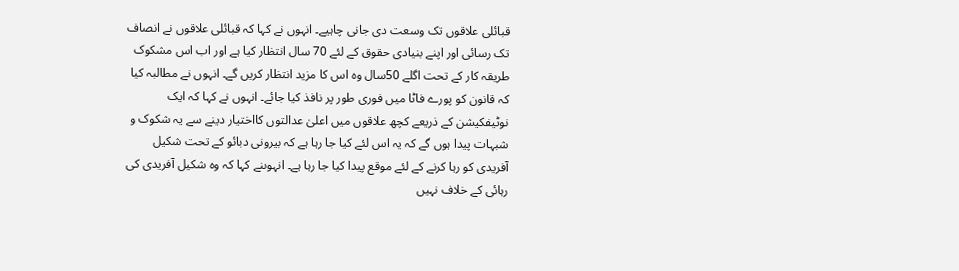قبائلی علاقوں تک وسعت دی جانی چاہیے۔ انہوں نے کہا کہ قبائلی علاقوں نے انصاف تک رسائی اور اپنے بنیادی حقوق کے لئے 70 سال انتظار کیا ہے اور اب اس مشکوک طریقہ کار کے تحت اگلے 50سال وہ اس کا مزید انتظار کریں گے۔ انہوں نے مطالبہ کیا کہ قانون کو پورے فاٹا میں فوری طور پر نافذ کیا جائے۔ انہوں نے کہا کہ ایک نوٹیفکیشن کے ذریعے کچھ علاقوں میں اعلیٰ عدالتوں کااختیار دینے سے یہ شکوک و شبہات پیدا ہوں گے کہ یہ اس لئے کیا جا رہا ہے کہ بیرونی دبائو کے تحت شکیل آفریدی کو رہا کرنے کے لئے موقع پیدا کیا جا رہا ہے۔ انہوںنے کہا کہ وہ شکیل آفریدی کی رہائی کے خلاف نہیں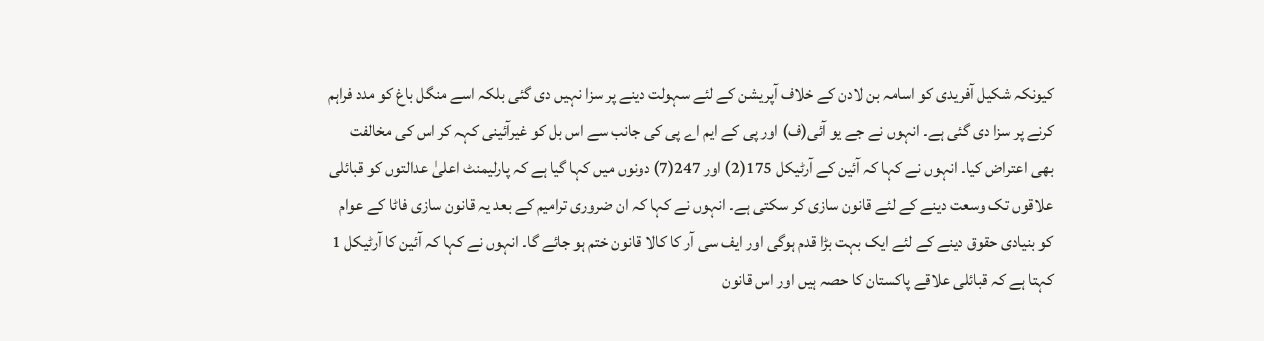کیونکہ شکیل آفریدی کو اسامہ بن لادن کے خلاف آپریشن کے لئے سہولت دینے پر سزا نہیں دی گئی بلکہ اسے منگل باغ کو مدد فراہم کرنے پر سزا دی گئی ہے۔ انہوں نے جے یو آئی(ف) اور پی کے ایم اے پی کی جانب سے اس بل کو غیرآئینی کہہ کر اس کی مخالفت بھی اعتراض کیا۔ انہوں نے کہا کہ آئین کے آرٹیکل 175(2) اور 247(7) دونوں میں کہا گیا ہے کہ پارلیمنٹ اعلیٰ عدالتوں کو قبائلی علاقوں تک وسعت دینے کے لئے قانون سازی کر سکتی ہے۔ انہوں نے کہا کہ ان ضروری ترامیم کے بعد یہ قانون سازی فاٹا کے عوام کو بنیادی حقوق دینے کے لئے ایک بہت بڑا قدم ہوگی اور ایف سی آر کا کالا قانون ختم ہو جائے گا۔ انہوں نے کہا کہ آئین کا آرٹیکل 1 کہتا ہے کہ قبائلی علاقے پاکستان کا حصہ ہیں اور اس قانون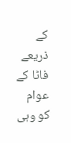کے ذریعے فاٹا کے عوام کو وہی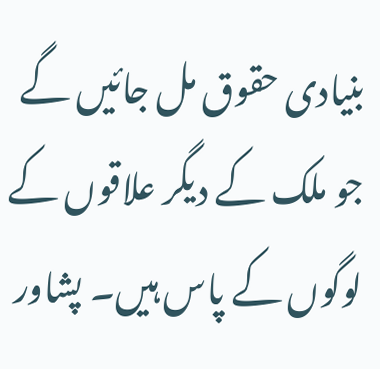بنیادی حقوق مل جائیں گے جو ملک کے دیگر علاقوں کے لوگوں کے پاس ہیں۔ پشاور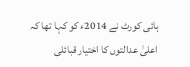ہائی کورٹ نے 2014ء کو کہا تھا کہ اعلیٰ عدالتوں کا اختیار قبائلی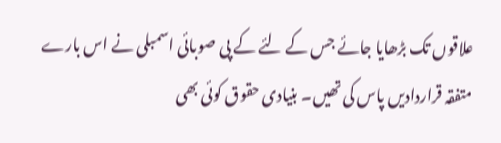علاقوں تک بڑھایا جائے جس کے لئے کے پی صوبائی اسمبلی نے اس بارے متفقہ قراردادیں پاس کی تھیں۔ بنیادی حقوق کوئی بھی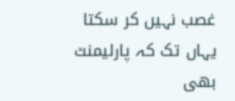غصب نہیں کر سکتا یہاں تک کہ پارلیمنٹ بھی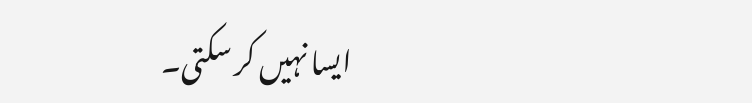ایسا نہیں کر سکتی۔